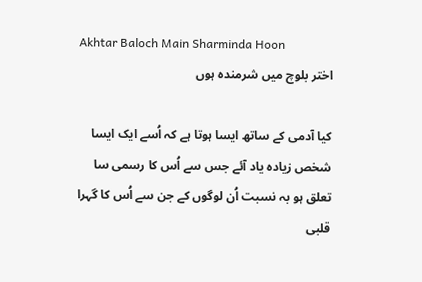Akhtar Baloch Main Sharminda Hoon
اختر بلوچ میں شرمندہ ہوں

کیا آدمی کے ساتھ ایسا ہوتا ہے کہ اُسے ایک ایسا شخص زیادہ یاد آئے جس سے اُس کا رسمی سا تعلق ہو بہ نسبت اُن لوگوں کے جن سے اُس کا گہرا قلبی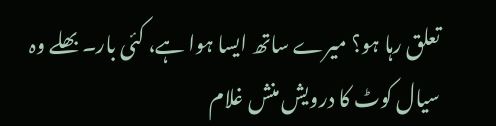تعلق رہا ہو؟ میرے ساتھ ایسا ہوا ہے، کئی بار۔ بھلے وہ سیال کوٹ کا درویش منش غلام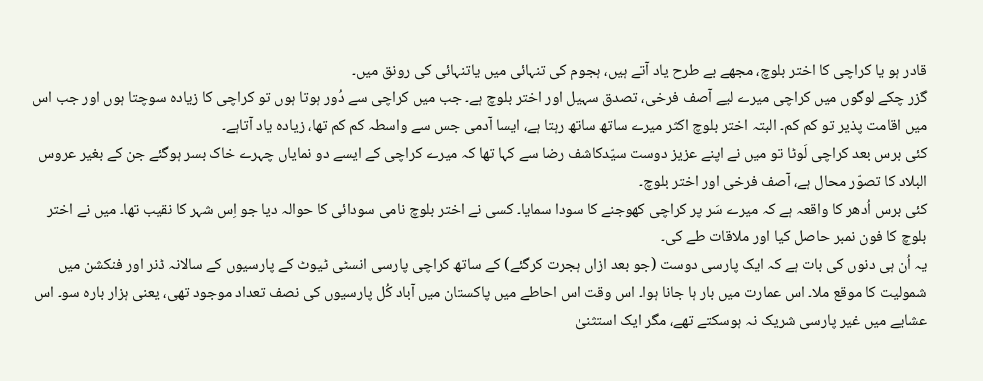قادر ہو یا کراچی کا اختر بلوچ، مجھے بے طرح یاد آتے ہیں، ہجوم کی تنہائی میں یاتنہائی کی رونق میں۔
گزر چکے لوگوں میں کراچی میرے لیے آصف فرخی، تصدق سہیل اور اختر بلوچ ہے۔ جب میں کراچی سے دُور ہوتا ہوں تو کراچی کا زیادہ سوچتا ہوں اور جب اس میں اقامت پذیر تو کم کم۔ البتہ اختر بلوچ اکثر میرے ساتھ ساتھ رہتا ہے، ایسا آدمی جس سے واسطہ کم کم تھا، زیادہ یاد آتاہے۔
کئی برس بعد کراچی لَوٹا تو میں نے اپنے عزیز دوست سیّدکاشف رضا سے کہا تھا کہ میرے کراچی کے ایسے دو نمایاں چہرے خاک بسر ہوگئے جن کے بغیر عروس البلاد کا تصوّر محال ہے، آصف فرخی اور اختر بلوچ۔
کئی برس اُدھر کا واقعہ ہے کہ میرے سَر پر کراچی کھوجنے کا سودا سمایا۔ کسی نے اختر بلوچ نامی سودائی کا حوالہ دیا جو اِس شہر کا نقیب تھا۔ میں نے اختر بلوچ کا فون نمبر حاصل کیا اور ملاقات طے کی۔
یہ اُن ہی دنوں کی بات ہے کہ ایک پارسی دوست (جو بعد ازاں ہجرت کرگئے) کے ساتھ کراچی پارسی انسٹی ٹیوٹ کے پارسیوں کے سالانہ ڈنر اور فنکشن میں شمولیت کا موقع ملا۔ اس عمارت میں بار ہا جانا ہوا۔ اس وقت اس احاطے میں پاکستان میں آباد کُل پارسیوں کی نصف تعداد موجود تھی، یعنی ہزار بارہ سو۔ اس عشایے میں غیر پارسی شریک نہ ہوسکتے تھے، مگر ایک استثنیٰ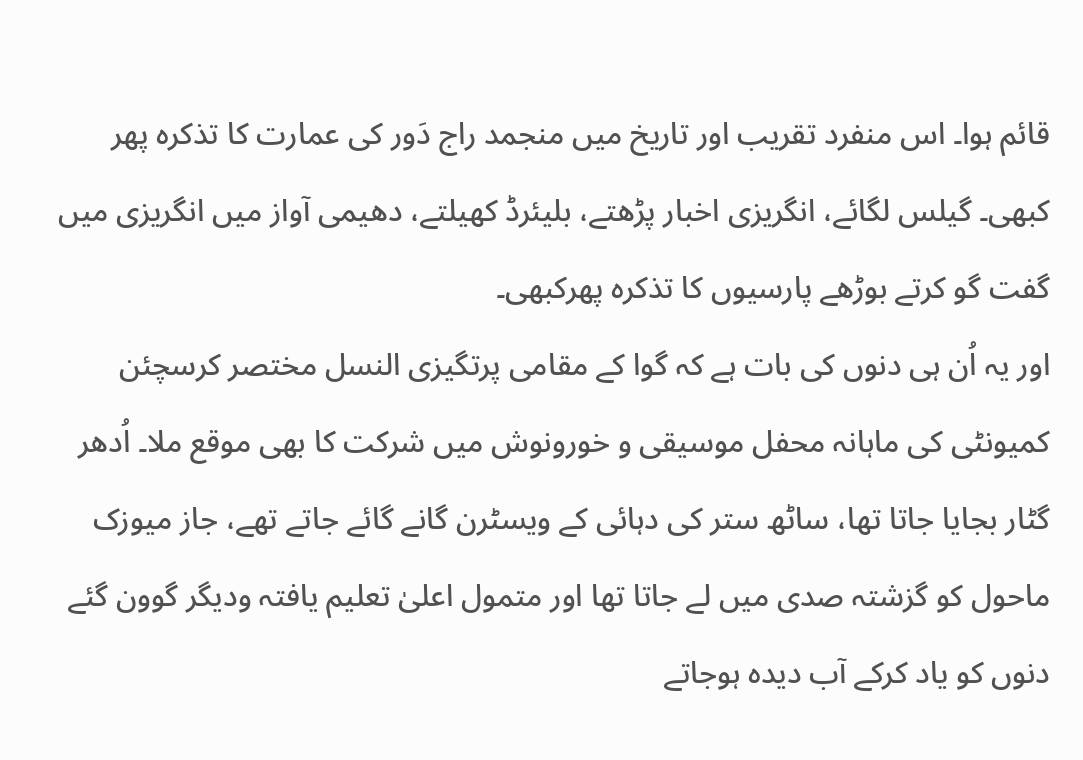قائم ہوا۔ اس منفرد تقریب اور تاریخ میں منجمد راج دَور کی عمارت کا تذکرہ پھر کبھی۔ گیلس لگائے، انگریزی اخبار پڑھتے، بلیئرڈ کھیلتے، دھیمی آواز میں انگریزی میں گفت گو کرتے بوڑھے پارسیوں کا تذکرہ پھرکبھی۔
اور یہ اُن ہی دنوں کی بات ہے کہ گوا کے مقامی پرتگیزی النسل مختصر کرسچئن کمیونٹی کی ماہانہ محفل موسیقی و خورونوش میں شرکت کا بھی موقع ملا۔ اُدھر گٹار بجایا جاتا تھا، ساٹھ ستر کی دہائی کے ویسٹرن گانے گائے جاتے تھے، جاز میوزک ماحول کو گزشتہ صدی میں لے جاتا تھا اور متمول اعلیٰ تعلیم یافتہ ودیگر گوون گئے دنوں کو یاد کرکے آب دیدہ ہوجاتے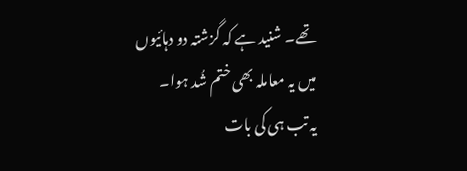تھے۔ شنید ہے کہ گزشتہ دو دہائیوں میں یہ معاملہ بھی ختم شُد ہوا۔
یہ تب ہی کی بات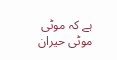ہے کہ موٹی موٹی حیران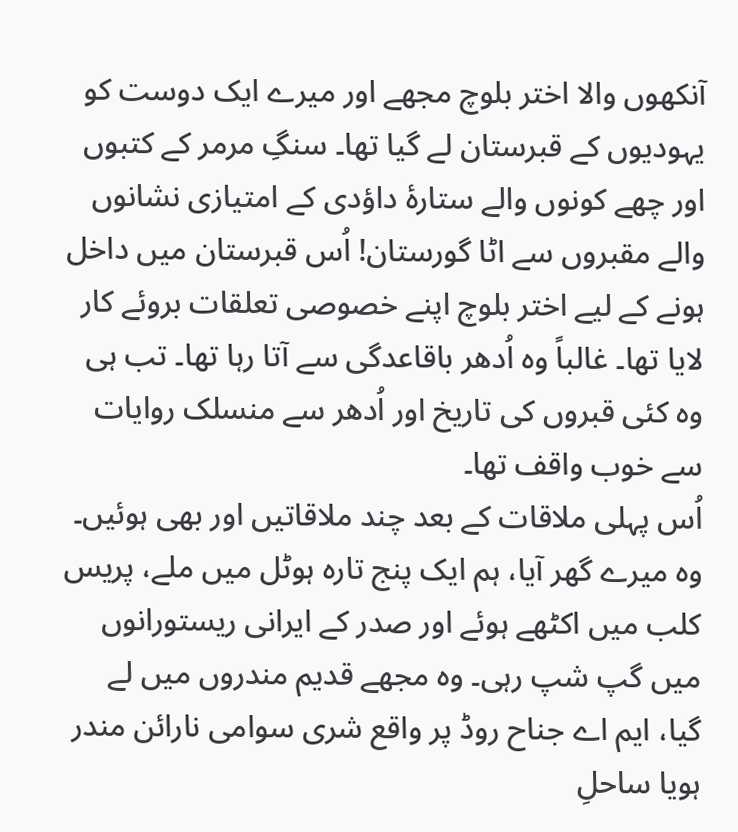آنکھوں والا اختر بلوچ مجھے اور میرے ایک دوست کو یہودیوں کے قبرستان لے گیا تھا۔ سنگِ مرمر کے کتبوں اور چھے کونوں والے ستارۂ داؤدی کے امتیازی نشانوں والے مقبروں سے اٹا گورستان! اُس قبرستان میں داخل ہونے کے لیے اختر بلوچ اپنے خصوصی تعلقات بروئے کار لایا تھا۔ غالباً وہ اُدھر باقاعدگی سے آتا رہا تھا۔ تب ہی وہ کئی قبروں کی تاریخ اور اُدھر سے منسلک روایات سے خوب واقف تھا۔
اُس پہلی ملاقات کے بعد چند ملاقاتیں اور بھی ہوئیں۔ وہ میرے گھر آیا، ہم ایک پنج تارہ ہوٹل میں ملے، پریس کلب میں اکٹھے ہوئے اور صدر کے ایرانی ریستورانوں میں گپ شپ رہی۔ وہ مجھے قدیم مندروں میں لے گیا، ایم اے جناح روڈ پر واقع شری سوامی نارائن مندر ہویا ساحلِ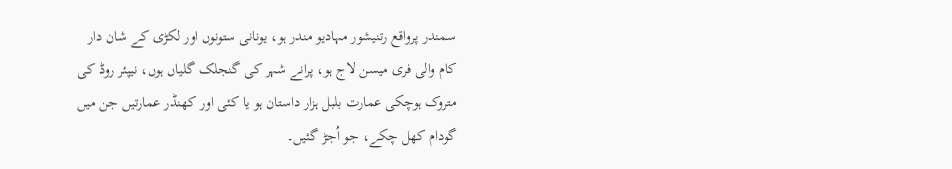سمندر پرواقع رتنیشور مہادیو مندر ہو، یونانی ستونوں اور لکڑی کے شان دار کام والی فری میسن لاج ہو، پرانے شہر کی گنجلک گلیاں ہوں، نیپئر روڈ کی متروک ہوچکی عمارت بلبل ہزار داستان ہو یا کئی اور کھنڈر عمارتیں جن میں گودام کھل چکے، جو اُجڑ گئیں۔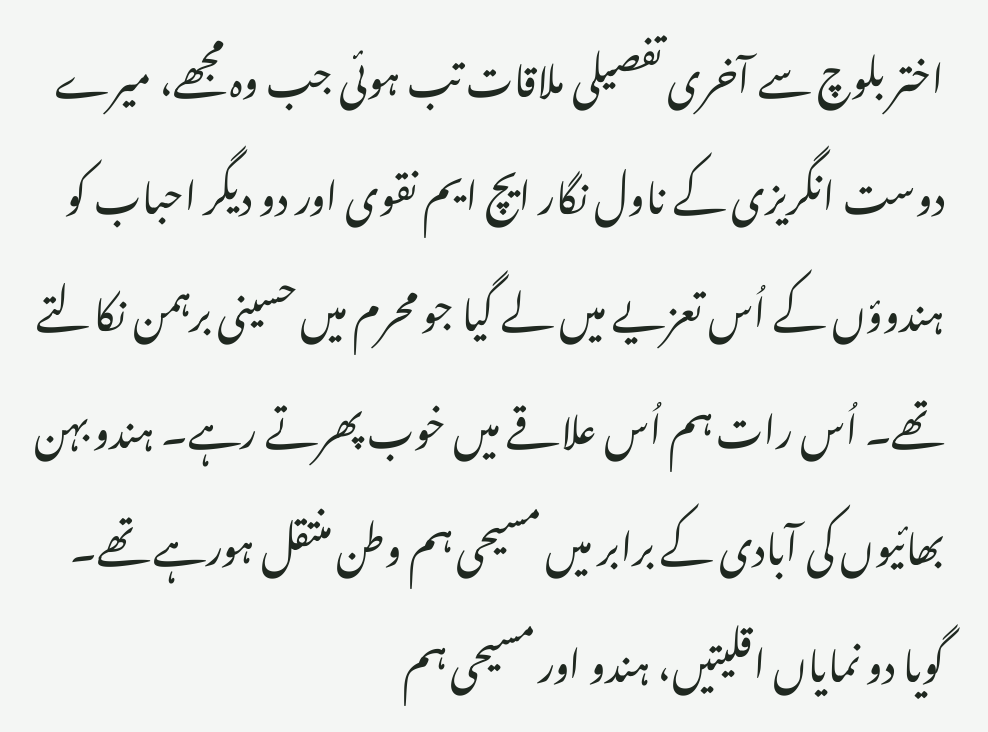اختر بلوچ سے آخری تفصیلی ملاقات تب ہوئی جب وہ مجھے، میرے دوست انگریزی کے ناول نگار ایچ ایم نقوی اور دو دیگر احباب کو ہندوؤں کے اُس تعزیے میں لے گیا جو محرم میں حسینی برہمن نکالتے تھے۔ اُس رات ہم اُس علاقے میں خوب پھرتے رہے۔ ہندو بہن بھائیوں کی آبادی کے برابر میں مسیحی ہم وطن منتقل ہورہے تھے۔ گویا دو نمایاں اقلیتیں، ہندو اور مسیحی ہم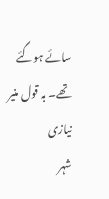سائے ہوگئے تھے۔ بہ قول منیر نیازی
شہر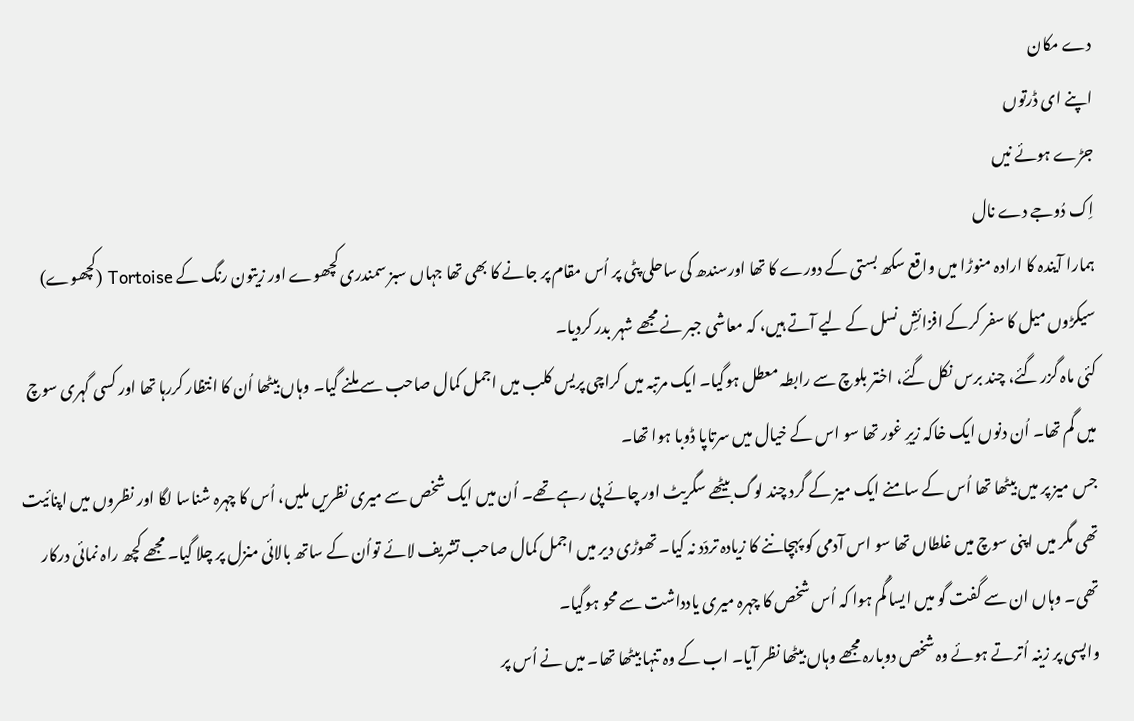دے مکان
اپنے ای ڈرتوں
جڑے ہوئے نیں
اِک دُوجے دے نال
ہمارا آیندہ کا ارادہ منوڑا میں واقع سکھ بستی کے دورے کا تھا اورسندھ کی ساحلی پٹی پر اُس مقام پر جانے کا بھی تھا جہاں سبز سمندری کچھوے اور زیتون رنگ کے Tortoise (کچھوے) سیکڑوں میل کا سفر کرکے افزائشِ نسل کے لیے آتے ہیں، کہ معاشی جبر نے مجھے شہر بدر کردیا۔
کئی ماہ گزر گئے، چند برس نکل گئے، اختر بلوچ سے رابطہ معطل ہوگیا۔ ایک مرتبہ میں کراچی پریس کلب میں اجمل کمال صاحب سے ملنے گیا۔ وہاں بیٹھا اُن کا انتظار کررہا تھا اور کسی گہری سوچ میں گم تھا۔ اُن دنوں ایک خاکہ زیرِ غور تھا سو اس کے خیال میں سرتاپا ڈوبا ہوا تھا۔
جس میز پر میں بیٹھا تھا اُس کے سامنے ایک میز کے گرد چند لوگ بیٹھے سگریٹ اور چائے پی رہے تھے۔ اُن میں ایک شخص سے میری نظریں ملیں، اُس کا چہرہ شناسا لگا اور نظروں میں اپنائیت تھی مگر میں اپنی سوچ میں غلطاں تھا سو اس آدمی کو پہچاننے کا زیادہ تردّد نہ کیا۔ تھوڑی دیر میں اجمل کمال صاحب تشریف لائے تواُن کے ساتھ بالائی منزل پر چلا گیا۔ مجھے کچھ راہ نمائی درکار تھی۔ وہاں ان سے گفت گو میں ایسا گُم ہوا کہ اُس شخص کا چہرہ میری یادداشت سے محو ہوگیا۔
واپسی پر زینہ اُترتے ہوئے وہ شخص دوبارہ مجھے وہاں بیٹھا نظر آیا۔ اب کے وہ تنہا بیٹھا تھا۔ میں نے اُس پر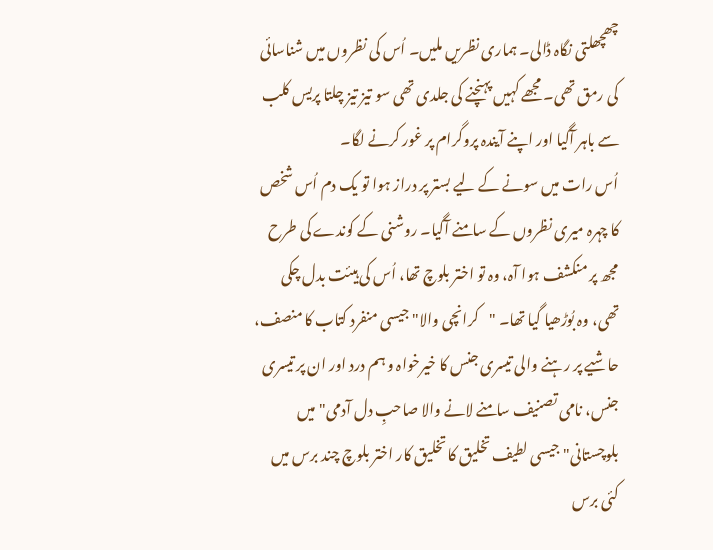چھچھلتی نگاہ ڈالی۔ ہماری نظریں ملیں۔ اُس کی نظروں میں شناسائی کی رمق تھی۔ مجھے کہیں پہنچنے کی جلدی تھی سو تیز تیز چلتا پریس کلب سے باہر آگیا اور اپنے آیندہ پروگرام پر غور کرنے لگا۔
اُس رات میں سونے کے لیے بستر پر دراز ہوا تو یک دم اُس شخص کا چہرہ میری نظروں کے سامنے آگیا۔ روشنی کے کوندے کی طرح مجھ پر منکشف ہوا آہ، وہ تو اختر بلوچ تھا، اُس کی ہیئت بدل چکی تھی، وہ بُوڑھیا گیا تھا۔ "کرانچی والا" جیسی منفرد کتاب کا منصف، حاشیے پر رہنے والی تیسری جنس کا خیرخواہ و ہم درد اور ان پر تیسری جنس، نامی تصنیف سامنے لانے والا صاحبِ دل آدمی"میں بلوچستانی" جیسی لطیف تخلیق کا تخلیق کار اختر بلوچ چند برس میں کئی برس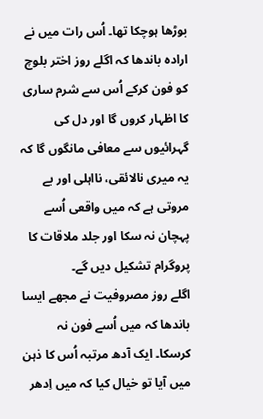بوڑھا ہوچکا تھا۔ اُس رات میں نے ارادہ باندھا کہ اگلے روز اختر بلوچ کو فون کرکے اُس سے شرم ساری کا اظہار کروں گا اور دل کی گہرائیوں سے معافی مانگوں گا کہ یہ میری نالائقی، نااہلی اور بے مروتی ہے کہ میں واقعی اُسے پہچان نہ سکا اور جلد ملاقات کا پروگرام تشکیل دیں گے۔
اگلے روز مصروفیت نے مجھے ایسا باندھا کہ میں اُسے فون نہ کرسکا۔ ایک آدھ مرتبہ اُس کا ذہن میں آیا تو خیال کیا کہ میں اِدھر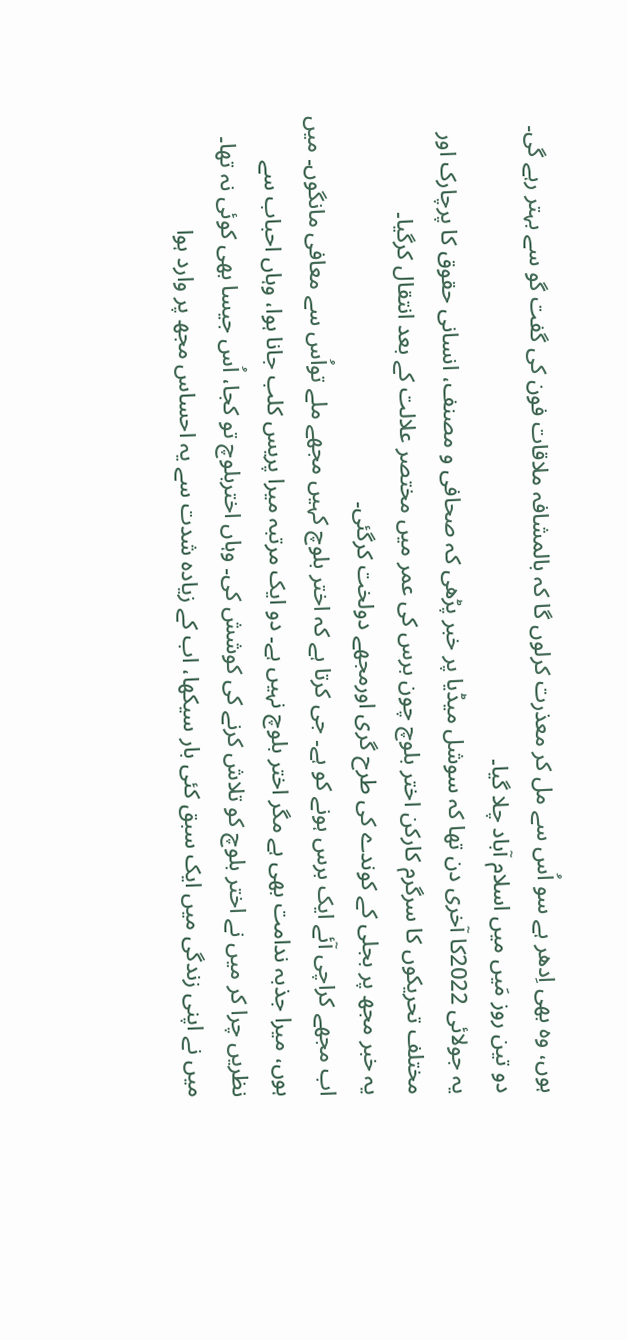ہوں، وہ بھی اِدھر ہے سو اُس سے مل کر معذرت کرلوں گا کہ بالمشافہ ملاقات فون کی گفت گو سے بہتر رہے گی۔
دو تین روز مَیں میں اسلام آباد چلا گیا۔
یہ جولائی 2022کا آخری دن تھا کہ سوشل میڈیا پر خبر پڑھی کہ صحافی و مصنف، انسانی حقوق کا پرچارک اور مختلف تحریکوں کا سرگرم کارکن اختر بلوچ چون برس کی عمر میں مختصر علالت کے بعد انتقال کرگیا۔
یہ خبر مجھ پر بجلی کے کوندے کی طرح گری اورمجھے دولخت کرگئی۔
اب مجھے کراچی آئے ایک برس ہونے کو ہے۔ جی کرتا ہے کہ اختر بلوچ کہیں مجھے ملے تواُس سے معافی مانگوں۔ میں ہوں، میرا جذبہ ندامت بھی ہے مگر اختر بلوچ نہیں ہے۔ دو ایک مرتبہ میرا پریس کلب جانا ہوا، وہاں احباب سے نظریں چرا کر میں نے اختر بلوچ کو تلاش کرنے کی کوشش کی۔ وہاں اختربلوچ تو کجا، اُس جیسا بھی کوئی نہ تھا۔
میں نے اپنی زندگی میں ایک سبق کئی بار سیکھا، اب کے زیادہ شدت سے یہ احساس مجھ پر وارد ہوا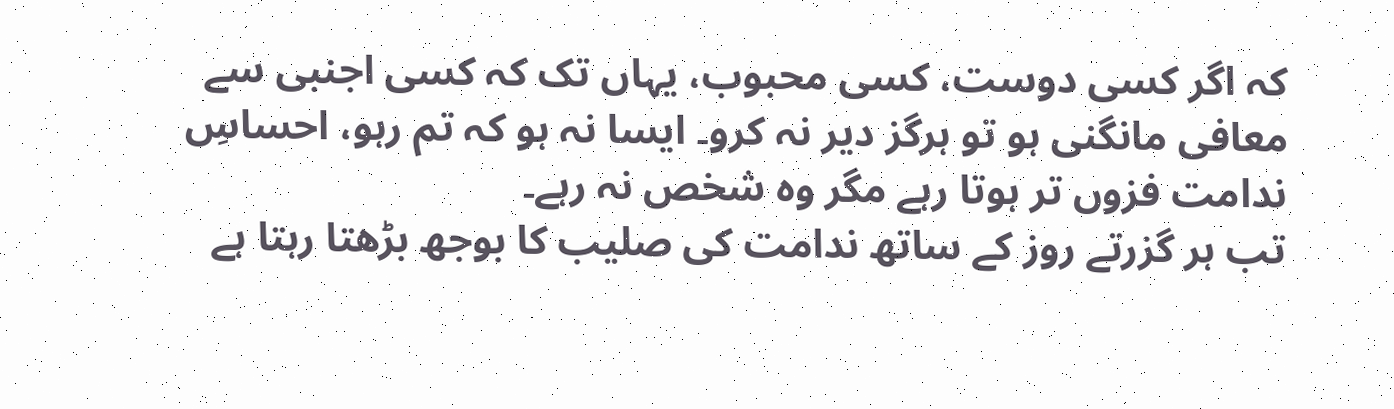کہ اگر کسی دوست، کسی محبوب، یہاں تک کہ کسی اجنبی سے معافی مانگنی ہو تو ہرگز دیر نہ کرو۔ ایسا نہ ہو کہ تم رہو، احساسِ ندامت فزوں تر ہوتا رہے مگر وہ شخص نہ رہے۔
تب ہر گزرتے روز کے ساتھ ندامت کی صلیب کا بوجھ بڑھتا رہتا ہے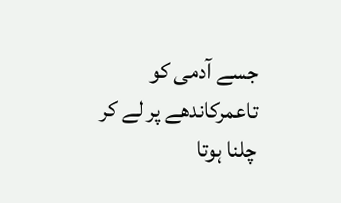جسے آدمی کو تاعمرکاندھے پر لے کر چلنا ہوتا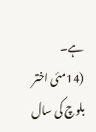ہے۔
(14مئی اختر بلوچ کی سال